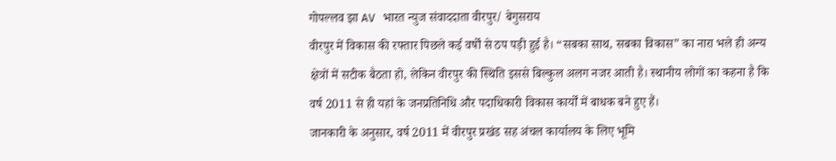गोपल्लव झा AV भारत न्युज संवाददाता वीरपुर/ बेगुसराय
वीरपुर में विकास की रफ्तार पिछले कई वर्षों से ठप पड़ी हुई है। “सबका साथ, सबका विकास” का नारा भले ही अन्य क्षेत्रों में सटीक बैठता हो, लेकिन वीरपुर की स्थिति इससे बिल्कुल अलग नजर आती है। स्थानीय लोगों का कहना है कि वर्ष 2011 से ही यहां के जनप्रतिनिधि और पदाधिकारी विकास कार्यों में बाधक बने हुए हैं।
जानकारी के अनुसार, वर्ष 2011 में वीरपुर प्रखंड सह अंचल कार्यालय के लिए भूमि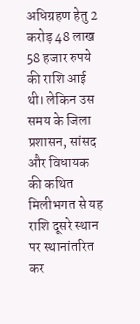अधिग्रहण हेतु 2 करोड़ 48 लाख 58 हजार रुपये की राशि आई थी। लेकिन उस समय के जिला प्रशासन, सांसद और विधायक की कथित मिलीभगत से यह राशि दूसरे स्थान पर स्थानांतरित कर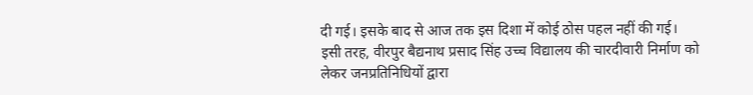दी गई। इसके बाद से आज तक इस दिशा में कोई ठोस पहल नहीं की गई।
इसी तरह, वीरपुर बैद्यनाथ प्रसाद सिंह उच्च विद्यालय की चारदीवारी निर्माण को लेकर जनप्रतिनिधियों द्वारा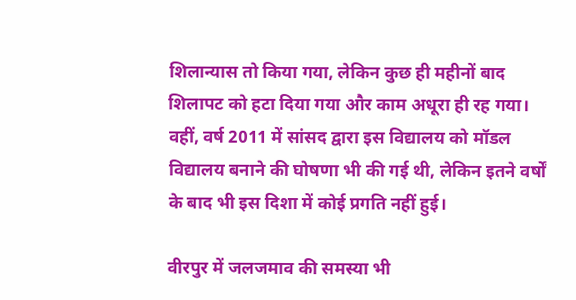शिलान्यास तो किया गया, लेकिन कुछ ही महीनों बाद शिलापट को हटा दिया गया और काम अधूरा ही रह गया। वहीं, वर्ष 2011 में सांसद द्वारा इस विद्यालय को मॉडल विद्यालय बनाने की घोषणा भी की गई थी, लेकिन इतने वर्षों के बाद भी इस दिशा में कोई प्रगति नहीं हुई।

वीरपुर में जलजमाव की समस्या भी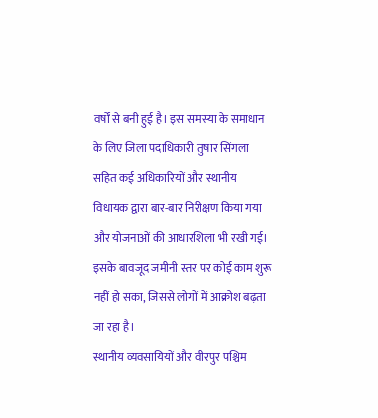वर्षों से बनी हुई है। इस समस्या के समाधान के लिए जिला पदाधिकारी तुषार सिंगला सहित कई अधिकारियों और स्थानीय विधायक द्वारा बार-बार निरीक्षण किया गया और योजनाओं की आधारशिला भी रखी गई। इसके बावजूद जमीनी स्तर पर कोई काम शुरू नहीं हो सका, जिससे लोगों में आक्रोश बढ़ता जा रहा है।
स्थानीय व्यवसायियों और वीरपुर पश्चिम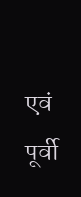एवं पूर्वी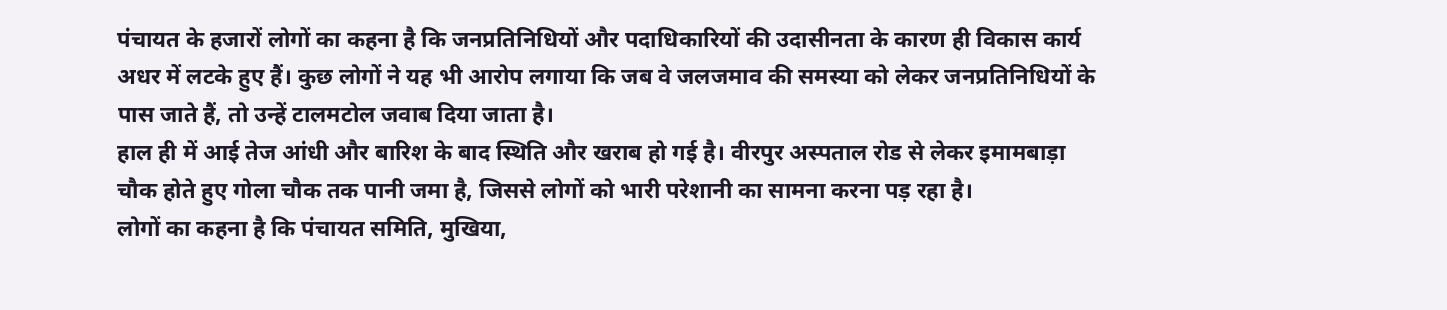पंचायत के हजारों लोगों का कहना है कि जनप्रतिनिधियों और पदाधिकारियों की उदासीनता के कारण ही विकास कार्य अधर में लटके हुए हैं। कुछ लोगों ने यह भी आरोप लगाया कि जब वे जलजमाव की समस्या को लेकर जनप्रतिनिधियों के पास जाते हैं, तो उन्हें टालमटोल जवाब दिया जाता है।
हाल ही में आई तेज आंधी और बारिश के बाद स्थिति और खराब हो गई है। वीरपुर अस्पताल रोड से लेकर इमामबाड़ा चौक होते हुए गोला चौक तक पानी जमा है, जिससे लोगों को भारी परेशानी का सामना करना पड़ रहा है।
लोगों का कहना है कि पंचायत समिति, मुखिया,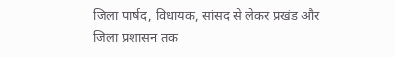जिला पार्षद, विधायक, सांसद से लेकर प्रखंड और जिला प्रशासन तक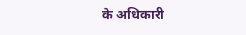के अधिकारी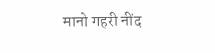मानो गहरी नींद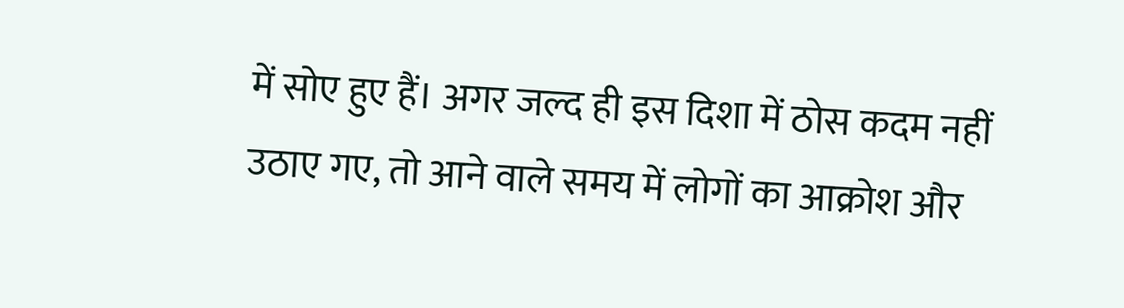में सोए हुए हैं। अगर जल्द ही इस दिशा में ठोस कदम नहीं उठाए गए, तो आने वाले समय में लोगों का आक्रोश और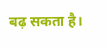बढ़ सकता है।